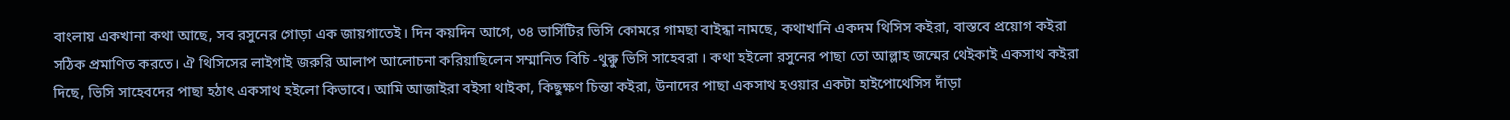বাংলায় একখানা কথা আছে, সব রসুনের গোড়া এক জায়গাতেই। দিন কয়দিন আগে, ৩৪ ভার্সিটির ভিসি কোমরে গামছা বাইন্ধা নামছে, কথাখানি একদম থিসিস কইরা, বাস্তবে প্রয়োগ কইরা সঠিক প্রমাণিত করতে। ঐ থিসিসের লাইগাই জরুরি আলাপ আলোচনা করিয়াছিলেন সম্মানিত বিচি -থুক্কু ভিসি সাহেবরা । কথা হইলো রসুনের পাছা তো আল্লাহ জন্মের থেইকাই একসাথ কইরা দিছে, ভিসি সাহেবদের পাছা হঠাৎ একসাথ হইলো কিভাবে। আমি আজাইরা বইসা থাইকা, কিছুক্ষণ চিন্তা কইরা, উনাদের পাছা একসাথ হওয়ার একটা হাইপোথেসিস দাঁড়া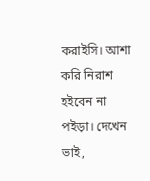করাইসি। আশা করি নিরাশ হইবেন না পইড়া। দেখেন ভাই,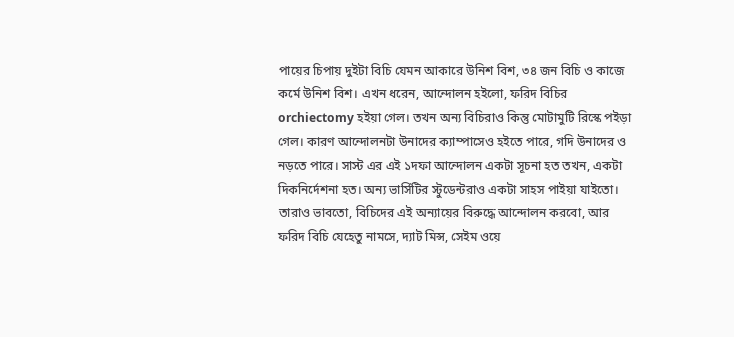পায়ের চিপায় দুইটা বিচি যেমন আকারে উনিশ বিশ, ৩৪ জন বিচি ও কাজে কর্মে উনিশ বিশ। এখন ধরেন, আন্দোলন হইলো, ফরিদ বিচির orchiectomy হইয়া গেল। তখন অন্য বিচিরাও কিন্তু মোটামুটি রিস্কে পইড়া গেল। কারণ আন্দোলনটা উনাদের ক্যাম্পাসেও হইতে পারে, গদি উনাদের ও নড়তে পারে। সাস্ট এর এই ১দফা আন্দোলন একটা সূচনা হত তখন, একটা দিকনির্দেশনা হত। অন্য ভার্সিটির স্টুডেন্টরাও একটা সাহস পাইয়া যাইতো। তারাও ভাবতো, বিচিদের এই অন্যায়ের বিরুদ্ধে আন্দোলন করবো, আর ফরিদ বিচি যেহেতু নামসে, দ্যাট মিন্স, সেইম ওয়ে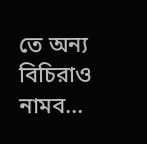তে অন্য বিচিরাও নামব...